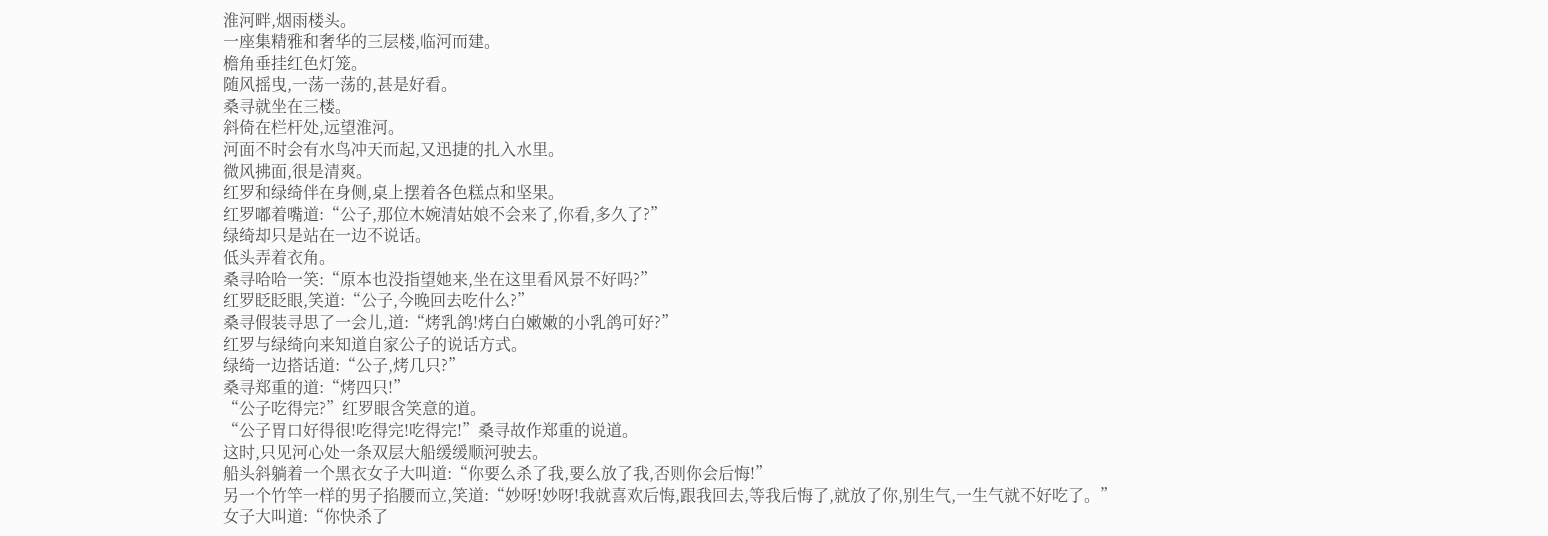淮河畔,烟雨楼头。
一座集精雅和奢华的三层楼,临河而建。
檐角垂挂红色灯笼。
随风摇曳,一荡一荡的,甚是好看。
桑寻就坐在三楼。
斜倚在栏杆处,远望淮河。
河面不时会有水鸟冲天而起,又迅捷的扎入水里。
微风拂面,很是清爽。
红罗和绿绮伴在身侧,桌上摆着各色糕点和坚果。
红罗嘟着嘴道:“公子,那位木婉清姑娘不会来了,你看,多久了?”
绿绮却只是站在一边不说话。
低头弄着衣角。
桑寻哈哈一笑:“原本也没指望她来,坐在这里看风景不好吗?”
红罗眨眨眼,笑道:“公子,今晚回去吃什么?”
桑寻假装寻思了一会儿,道:“烤乳鸽!烤白白嫩嫩的小乳鸽可好?”
红罗与绿绮向来知道自家公子的说话方式。
绿绮一边搭话道:“公子,烤几只?”
桑寻郑重的道:“烤四只!”
“公子吃得完?”红罗眼含笑意的道。
“公子胃口好得很!吃得完!吃得完!”桑寻故作郑重的说道。
这时,只见河心处一条双层大船缓缓顺河驶去。
船头斜躺着一个黑衣女子大叫道:“你要么杀了我,要么放了我,否则你会后悔!”
另一个竹竿一样的男子掐腰而立,笑道:“妙呀!妙呀!我就喜欢后悔,跟我回去,等我后悔了,就放了你,别生气,一生气就不好吃了。”
女子大叫道:“你快杀了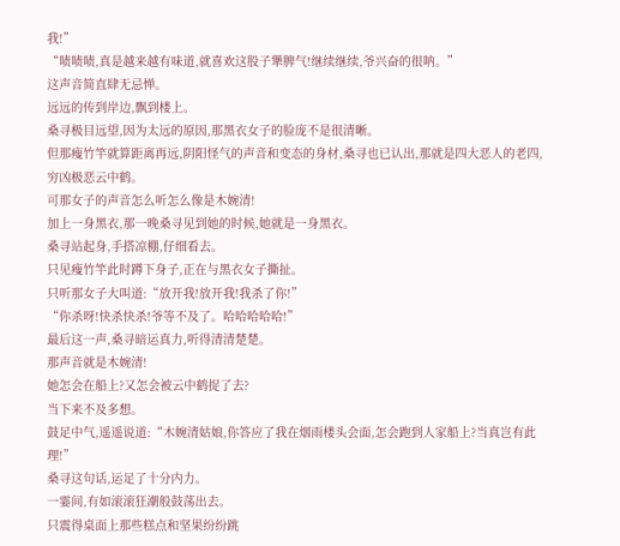我!”
“啧啧啧,真是越来越有味道,就喜欢这股子犟脾气!继续继续,爷兴奋的很呐。”
这声音简直肆无忌惮。
远远的传到岸边,飘到楼上。
桑寻极目远望,因为太远的原因,那黑衣女子的脸庞不是很清晰。
但那瘦竹竿就算距离再远,阴阳怪气的声音和变态的身材,桑寻也已认出,那就是四大恶人的老四,穷凶极恶云中鹤。
可那女子的声音怎么听怎么像是木婉清!
加上一身黑衣,那一晚桑寻见到她的时候,她就是一身黑衣。
桑寻站起身,手搭凉棚,仔细看去。
只见瘦竹竿此时蹲下身子,正在与黑衣女子撕扯。
只听那女子大叫道:“放开我!放开我!我杀了你!”
“你杀呀!快杀快杀!爷等不及了。哈哈哈哈哈!”
最后这一声,桑寻暗运真力,听得清清楚楚。
那声音就是木婉清!
她怎会在船上?又怎会被云中鹤捉了去?
当下来不及多想。
鼓足中气,遥遥说道:“木婉清姑娘,你答应了我在烟雨楼头会面,怎会跑到人家船上?当真岂有此理!”
桑寻这句话,运足了十分内力。
一霎间,有如滚滚狂潮般鼓荡出去。
只震得桌面上那些糕点和坚果纷纷跳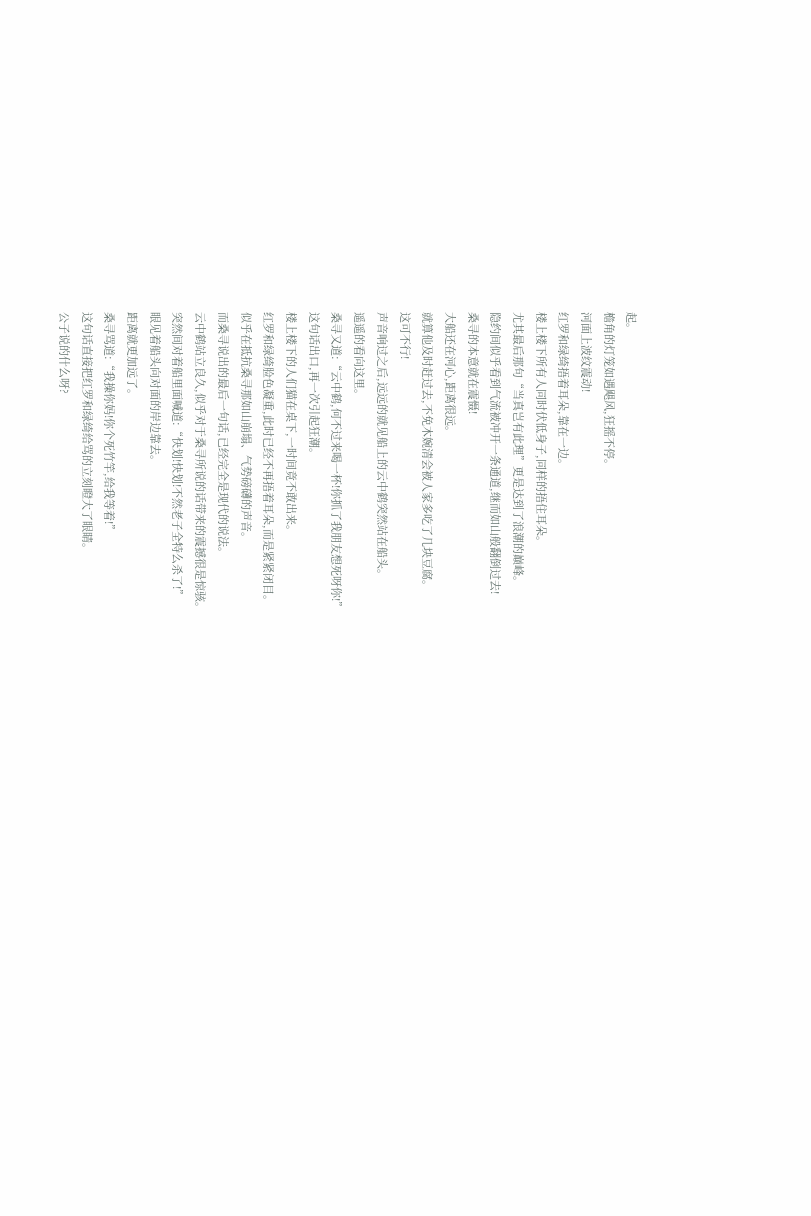起。
檐角的灯笼如遇飓风,狂摇不停。
河面上波纹震动!
红罗和绿绮捂着耳朵,靠在一边。
楼上楼下所有人同时伏低身子,同样的捂住耳朵。
尤其最后那句“当真岂有此理”更是达到了浪潮的巅峰。
隐约间似乎看到气流被冲开一条通道,继而如山般翻倒过去!
桑寻的本意就在震慑!
大船还在河心,距离很远。
就算他及时赶过去,不免木婉清会被人家多吃了几块豆腐。
这可不行!
声音响过之后,远远的就见船上的云中鹤突然站在船头。
遥遥的看向这里。
桑寻又道:“云中鹤,何不过来喝一杯!你抓了我朋友想死呀你!”
这句话出口,再一次引起狂潮。
楼上楼下的人们猫在桌下,一时间竟不敢出来。
红罗和绿绮脸色凝重,此时已经不再捂着耳朵,而是紧紧闭目。
似乎在抵抗桑寻那如山崩塌、气势磅礴的声音。
而桑寻说出的最后一句话,已经完全是现代的说法。
云中鹤站立良久,似乎对于桑寻所说的话带来的震撼很是惊骇。
突然间对着船里面喊道:“快划!快划!不然老子全特么杀了!”
眼见着船头向对面的岸边靠去。
距离就更加远了。
桑寻骂道:“我操你妈!你个死竹竿,给我等着!”
这句话直接把红罗和绿绮给骂的立刻瞪大了眼睛。
公子说的什么呀?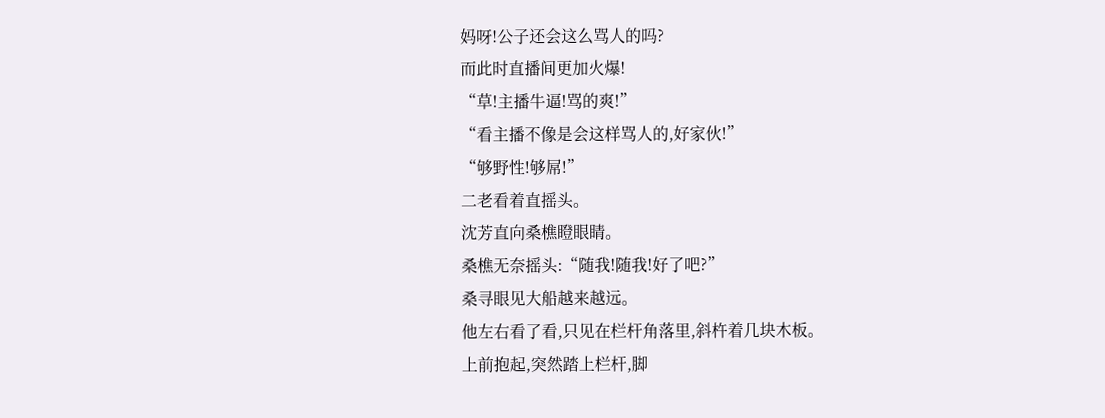妈呀!公子还会这么骂人的吗?
而此时直播间更加火爆!
“草!主播牛逼!骂的爽!”
“看主播不像是会这样骂人的,好家伙!”
“够野性!够屌!”
二老看着直摇头。
沈芳直向桑樵瞪眼睛。
桑樵无奈摇头:“随我!随我!好了吧?”
桑寻眼见大船越来越远。
他左右看了看,只见在栏杆角落里,斜杵着几块木板。
上前抱起,突然踏上栏杆,脚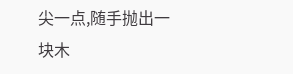尖一点,随手抛出一块木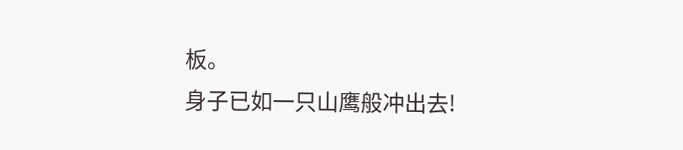板。
身子已如一只山鹰般冲出去!